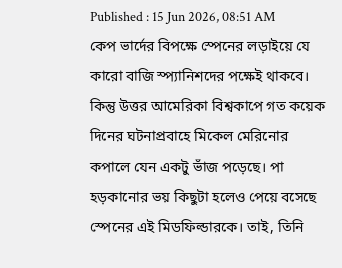Published : 15 Jun 2026, 08:51 AM
কেপ ভার্দের বিপক্ষে স্পেনের লড়াইয়ে যে কারো বাজি স্প্যানিশদের পক্ষেই থাকবে। কিন্তু উত্তর আমেরিকা বিশ্বকাপে গত কয়েক দিনের ঘটনাপ্রবাহে মিকেল মেরিনোর কপালে যেন একটু ভাঁজ পড়েছে। পা হড়কানোর ভয় কিছুটা হলেও পেয়ে বসেছে স্পেনের এই মিডফিল্ডারকে। তাই, তিনি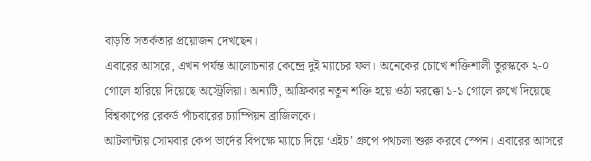বাড়তি সতর্কতার প্রয়োজন দেখছেন।
এবারের আসরে, এখন পর্যন্ত আলোচনার কেন্দ্রে দুই ম্যাচের ফল। অনেকের চোখে শক্তিশালী তুরস্ককে ২-০ গোলে হারিয়ে দিয়েছে অস্ট্রেলিয়া। অন্যটি, আফ্রিকার নতুন শক্তি হয়ে ওঠা মরক্কো ১-১ গোলে রুখে দিয়েছে বিশ্বকাপের রেকর্ড পাঁচবারের চ্যাম্পিয়ন ব্রাজিলকে।
আটলান্টায় সোমবার কেপ ভার্দের বিপক্ষে ম্যাচে দিয়ে ‘এইচ’ গ্রুপে পথচলা শুরু করবে স্পেন। এবারের আসরে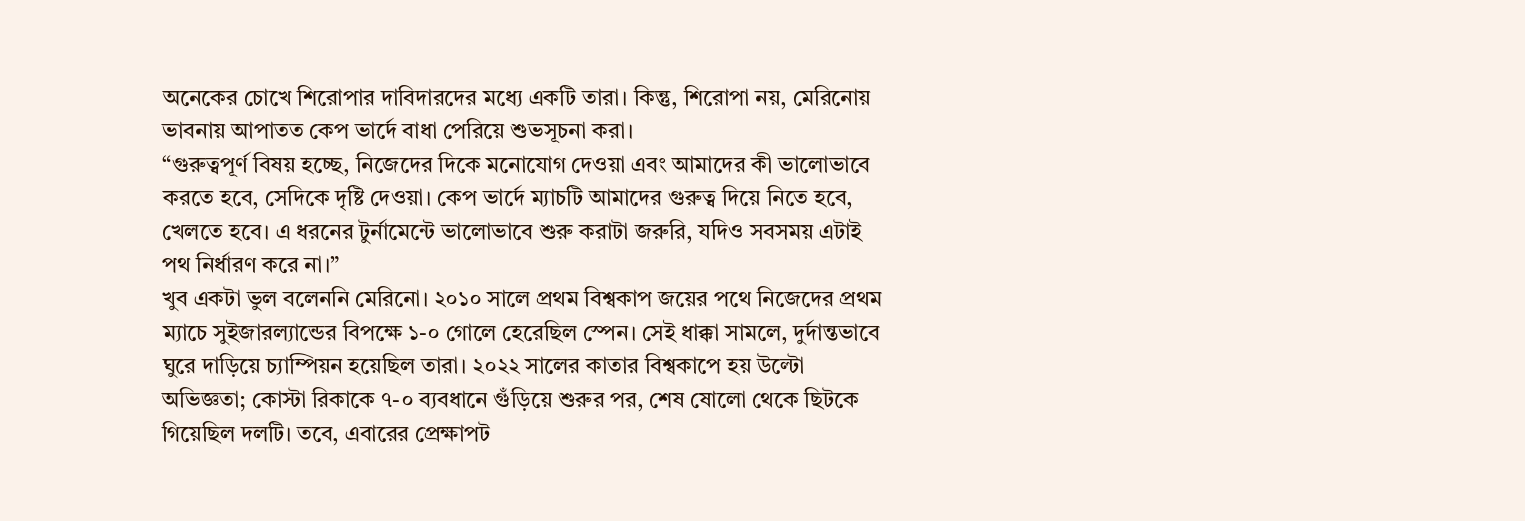অনেকের চোখে শিরোপার দাবিদারদের মধ্যে একটি তারা। কিন্তু, শিরোপা নয়, মেরিনোয় ভাবনায় আপাতত কেপ ভার্দে বাধা পেরিয়ে শুভসূচনা করা।
“গুরুত্বপূর্ণ বিষয় হচ্ছে, নিজেদের দিকে মনোযোগ দেওয়া এবং আমাদের কী ভালোভাবে করতে হবে, সেদিকে দৃষ্টি দেওয়া। কেপ ভার্দে ম্যাচটি আমাদের গুরুত্ব দিয়ে নিতে হবে, খেলতে হবে। এ ধরনের টুর্নামেন্টে ভালোভাবে শুরু করাটা জরুরি, যদিও সবসময় এটাই পথ নির্ধারণ করে না।”
খুব একটা ভুল বলেননি মেরিনো। ২০১০ সালে প্রথম বিশ্বকাপ জয়ের পথে নিজেদের প্রথম ম্যাচে সুইজারল্যান্ডের বিপক্ষে ১-০ গোলে হেরেছিল স্পেন। সেই ধাক্কা সামলে, দুর্দান্তভাবে ঘুরে দাড়িয়ে চ্যাম্পিয়ন হয়েছিল তারা। ২০২২ সালের কাতার বিশ্বকাপে হয় উল্টো অভিজ্ঞতা; কোস্টা রিকাকে ৭-০ ব্যবধানে গুঁড়িয়ে শুরুর পর, শেষ ষোলো থেকে ছিটকে গিয়েছিল দলটি। তবে, এবারের প্রেক্ষাপট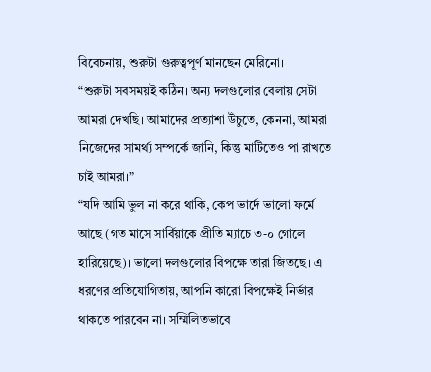বিবেচনায়, শুরুটা গুরুত্বপূর্ণ মানছেন মেরিনো।
“শুরুটা সবসময়ই কঠিন। অন্য দলগুলোর বেলায় সেটা আমরা দেখছি। আমাদের প্রত্যাশা উঁচুতে, কেননা, আমরা নিজেদের সামর্থ্য সম্পর্কে জানি, কিন্তু মাটিতেও পা রাখতে চাই আমরা।”
“যদি আমি ভুল না করে থাকি, কেপ ভার্দে ভালো ফর্মে আছে (গত মাসে সার্বিয়াকে প্রীতি ম্যাচে ৩-০ গোলে হারিয়েছে)। ভালো দলগুলোর বিপক্ষে তারা জিতছে। এ ধরণের প্রতিযোগিতায়, আপনি কারো বিপক্ষেই নির্ভার থাকতে পারবেন না। সম্মিলিতভাবে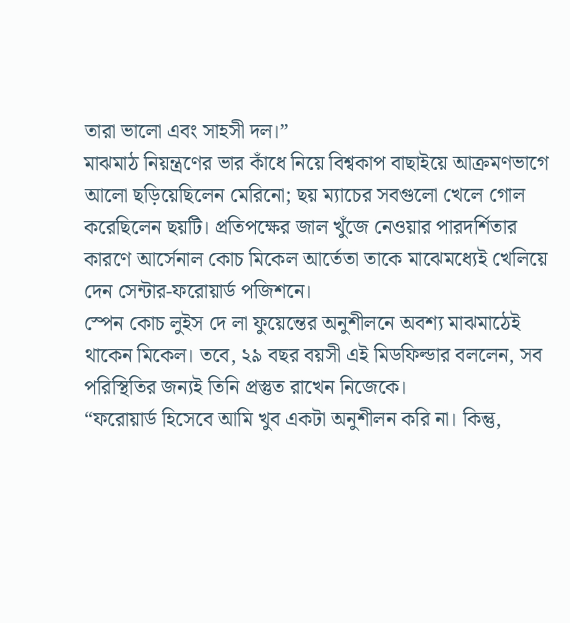তারা ভালো এবং সাহসী দল।”
মাঝমাঠ নিয়ন্ত্রণের ভার কাঁধে নিয়ে বিশ্বকাপ বাছাইয়ে আক্রমণভাগে আলো ছড়িয়েছিলেন মেরিনো; ছয় ম্যাচের সবগুলো খেলে গোল করেছিলেন ছয়টি। প্রতিপক্ষের জাল খুঁজে নেওয়ার পারদর্শিতার কারণে আর্সেনাল কোচ মিকেল আর্তেতা তাকে মাঝেমধ্যেই খেলিয়ে দেন সেন্টার-ফরোয়ার্ড পজিশনে।
স্পেন কোচ লুইস দে লা ফুয়েন্তের অনুশীলনে অবশ্য মাঝমাঠেই থাকেন মিকেল। তবে, ২৯ বছর বয়সী এই মিডফিল্ডার বললেন, সব পরিস্থিতির জন্যই তিনি প্রস্তুত রাখেন নিজেকে।
“ফরোয়ার্ড হিসেবে আমি খুব একটা অনুশীলন করি না। কিন্তু,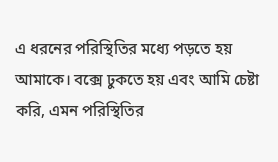এ ধরনের পরিস্থিতির মধ্যে পড়তে হয় আমাকে। বক্সে ঢুকতে হয় এবং আমি চেষ্টা করি, এমন পরিস্থিতির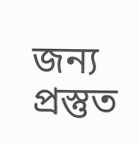জন্য প্রস্তুত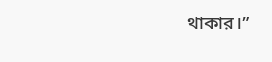থাকার।”